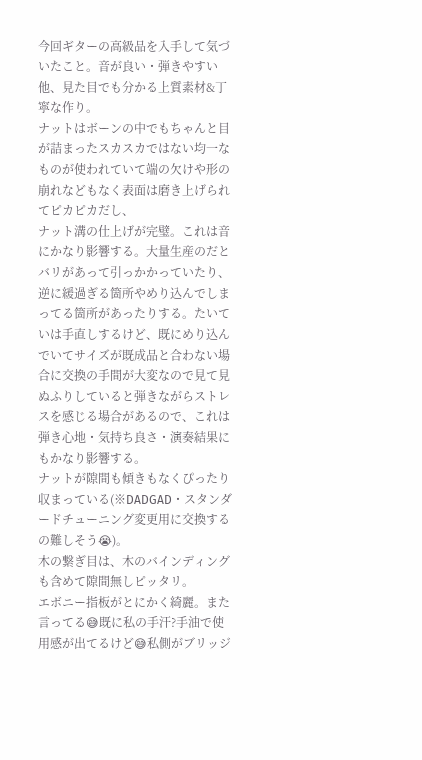今回ギターの高級品を入手して気づいたこと。音が良い・弾きやすい他、見た目でも分かる上質素材&丁寧な作り。
ナットはボーンの中でもちゃんと目が詰まったスカスカではない均一なものが使われていて端の欠けや形の崩れなどもなく表面は磨き上げられてピカピカだし、
ナット溝の仕上げが完璧。これは音にかなり影響する。大量生産のだとバリがあって引っかかっていたり、逆に緩過ぎる箇所やめり込んでしまってる箇所があったりする。たいていは手直しするけど、既にめり込んでいてサイズが既成品と合わない場合に交換の手間が大変なので見て見ぬふりしていると弾きながらストレスを感じる場合があるので、これは弾き心地・気持ち良さ・演奏結果にもかなり影響する。
ナットが隙間も傾きもなくぴったり収まっている(※DADGAD・スタンダードチューニング変更用に交換するの難しそう😭)。
木の繋ぎ目は、木のバインディングも含めて隙間無しピッタリ。
エボニー指板がとにかく綺麗。また言ってる😅既に私の手汗?手油で使用感が出てるけど😅私側がブリッジ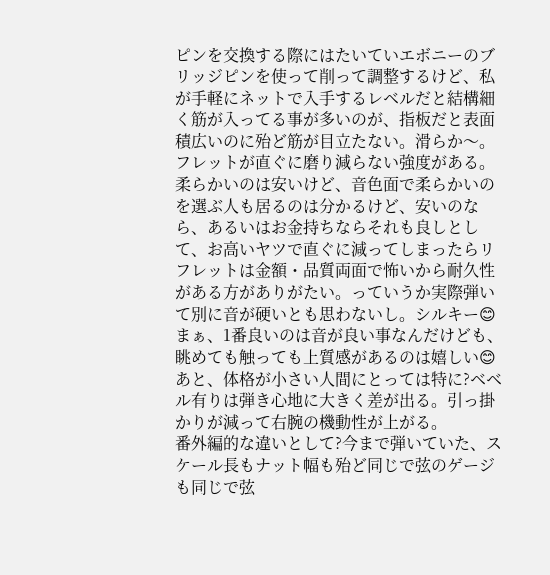ピンを交換する際にはたいていエボニーのブリッジピンを使って削って調整するけど、私が手軽にネットで入手するレベルだと結構細く筋が入ってる事が多いのが、指板だと表面積広いのに殆ど筋が目立たない。滑らか〜。
フレットが直ぐに磨り減らない強度がある。柔らかいのは安いけど、音色面で柔らかいのを選ぶ人も居るのは分かるけど、安いのなら、あるいはお金持ちならそれも良しとして、お高いヤツで直ぐに減ってしまったらリフレットは金額・品質両面で怖いから耐久性がある方がありがたい。っていうか実際弾いて別に音が硬いとも思わないし。シルキー😊
まぁ、1番良いのは音が良い事なんだけども、眺めても触っても上質感があるのは嬉しい😊
あと、体格が小さい人間にとっては特に?ベベル有りは弾き心地に大きく差が出る。引っ掛かりが減って右腕の機動性が上がる。
番外編的な違いとして?今まで弾いていた、スケール長もナット幅も殆ど同じで弦のゲージも同じで弦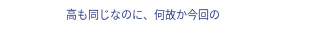高も同じなのに、何故か今回の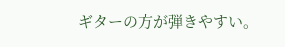ギターの方が弾きやすい。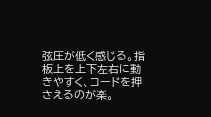弦圧が低く感じる。指板上を上下左右に動きやすく、コードを押さえるのが楽。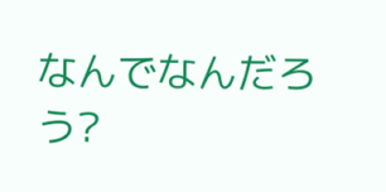なんでなんだろう?